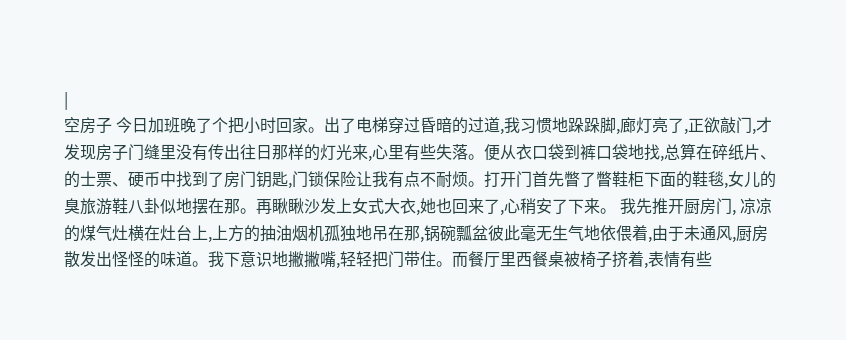|
空房子 今日加班晚了个把小时回家。出了电梯穿过昏暗的过道,我习惯地跺跺脚,廊灯亮了,正欲敲门,才发现房子门缝里没有传出往日那样的灯光来,心里有些失落。便从衣口袋到裤口袋地找,总算在碎纸片、的士票、硬币中找到了房门钥匙,门锁保险让我有点不耐烦。打开门首先瞥了瞥鞋柜下面的鞋毯,女儿的臭旅游鞋八卦似地摆在那。再瞅瞅沙发上女式大衣,她也回来了,心稍安了下来。 我先推开厨房门, 凉凉的煤气灶横在灶台上,上方的抽油烟机孤独地吊在那,锅碗瓢盆彼此毫无生气地依偎着,由于未通风,厨房散发出怪怪的味道。我下意识地撇撇嘴,轻轻把门带住。而餐厅里西餐桌被椅子挤着,表情有些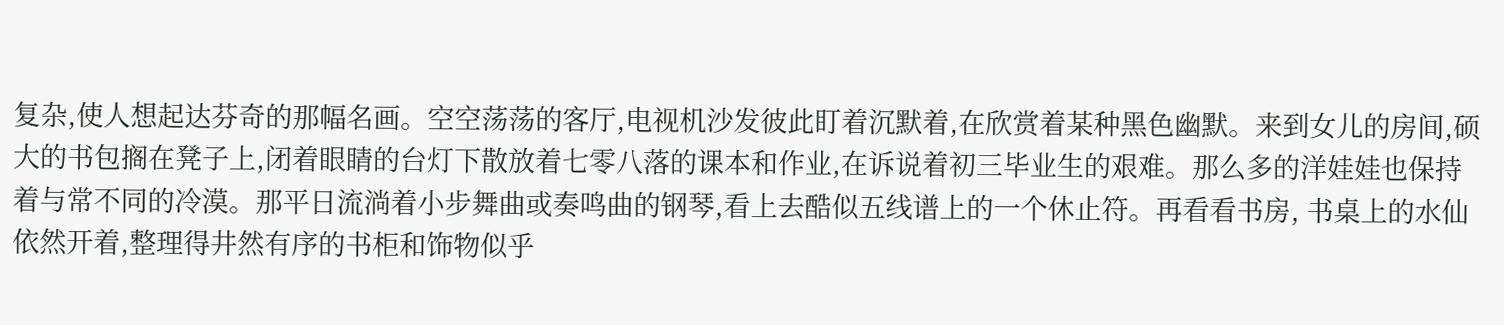复杂,使人想起达芬奇的那幅名画。空空荡荡的客厅,电视机沙发彼此盯着沉默着,在欣赏着某种黑色幽默。来到女儿的房间,硕大的书包搁在凳子上,闭着眼睛的台灯下散放着七零八落的课本和作业,在诉说着初三毕业生的艰难。那么多的洋娃娃也保持着与常不同的冷漠。那平日流淌着小步舞曲或奏鸣曲的钢琴,看上去酷似五线谱上的一个休止符。再看看书房, 书桌上的水仙依然开着,整理得井然有序的书柜和饰物似乎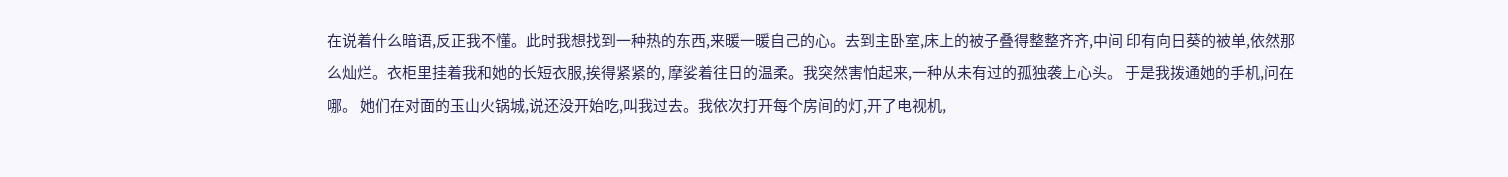在说着什么暗语,反正我不懂。此时我想找到一种热的东西,来暖一暖自己的心。去到主卧室,床上的被子叠得整整齐齐,中间 印有向日葵的被单,依然那么灿烂。衣柜里挂着我和她的长短衣服,挨得紧紧的, 摩娑着往日的温柔。我突然害怕起来,一种从未有过的孤独袭上心头。 于是我拨通她的手机,问在哪。 她们在对面的玉山火锅城,说还没开始吃,叫我过去。我依次打开每个房间的灯,开了电视机,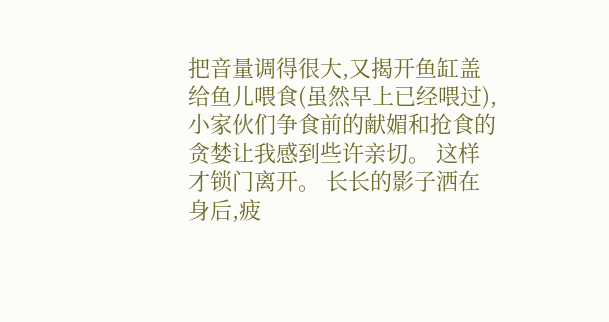把音量调得很大,又揭开鱼缸盖给鱼儿喂食(虽然早上已经喂过),小家伙们争食前的献媚和抢食的贪婪让我感到些许亲切。 这样才锁门离开。 长长的影子洒在身后,疲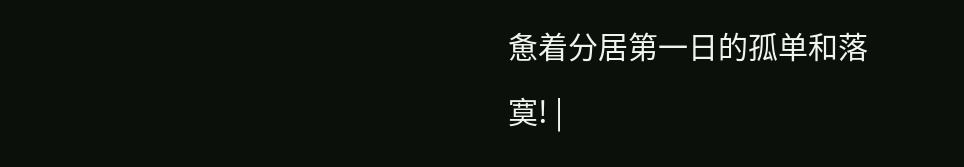惫着分居第一日的孤单和落寞! |